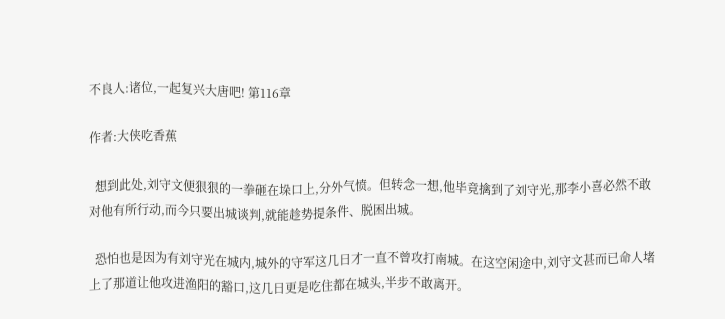不良人:诸位,一起复兴大唐吧! 第116章

作者:大侠吃香蕉

  想到此处,刘守文便狠狠的一拳砸在垛口上,分外气愤。但转念一想,他毕竟擒到了刘守光,那李小喜必然不敢对他有所行动,而今只要出城谈判,就能趁势提条件、脱困出城。

  恐怕也是因为有刘守光在城内,城外的守军这几日才一直不曾攻打南城。在这空闲途中,刘守文甚而已命人堵上了那道让他攻进渔阳的豁口,这几日更是吃住都在城头,半步不敢离开。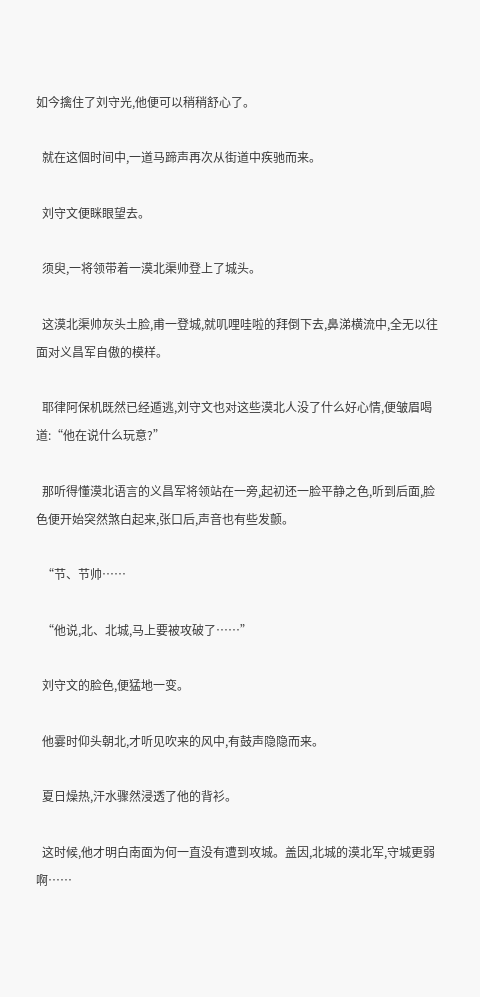如今擒住了刘守光,他便可以稍稍舒心了。

  就在这個时间中,一道马蹄声再次从街道中疾驰而来。

  刘守文便眯眼望去。

  须臾,一将领带着一漠北渠帅登上了城头。

  这漠北渠帅灰头土脸,甫一登城,就叽哩哇啦的拜倒下去,鼻涕横流中,全无以往面对义昌军自傲的模样。

  耶律阿保机既然已经遁逃,刘守文也对这些漠北人没了什么好心情,便皱眉喝道:“他在说什么玩意?”

  那听得懂漠北语言的义昌军将领站在一旁,起初还一脸平静之色,听到后面,脸色便开始突然煞白起来,张口后,声音也有些发颤。

  “节、节帅……

  “他说,北、北城,马上要被攻破了……”

  刘守文的脸色,便猛地一变。

  他霎时仰头朝北,才听见吹来的风中,有鼓声隐隐而来。

  夏日燥热,汗水骤然浸透了他的背衫。

  这时候,他才明白南面为何一直没有遭到攻城。盖因,北城的漠北军,守城更弱啊……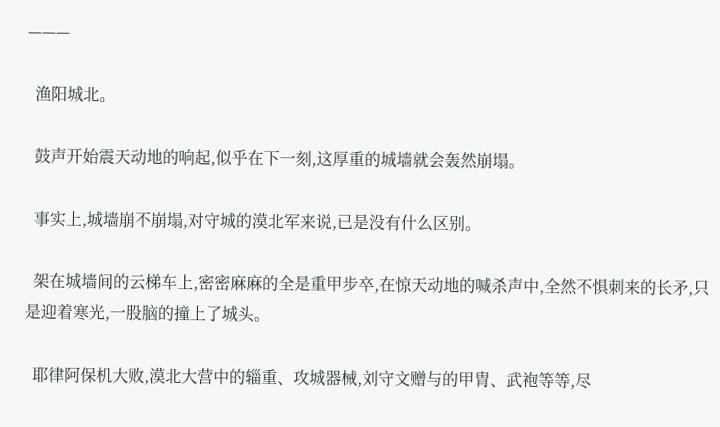———

  渔阳城北。

  鼓声开始震天动地的响起,似乎在下一刻,这厚重的城墙就会轰然崩塌。

  事实上,城墙崩不崩塌,对守城的漠北军来说,已是没有什么区别。

  架在城墙间的云梯车上,密密麻麻的全是重甲步卒,在惊天动地的喊杀声中,全然不惧刺来的长矛,只是迎着寒光,一股脑的撞上了城头。

  耶律阿保机大败,漠北大营中的辎重、攻城器械,刘守文赠与的甲胄、武袍等等,尽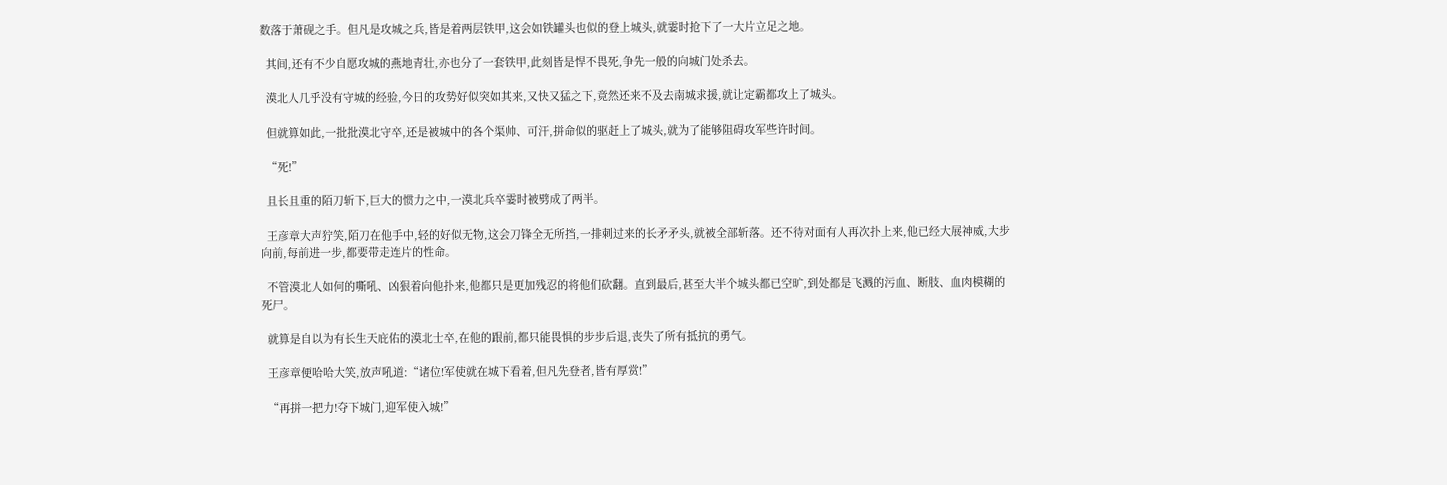数落于萧砚之手。但凡是攻城之兵,皆是着两层铁甲,这会如铁罐头也似的登上城头,就霎时抢下了一大片立足之地。

  其间,还有不少自愿攻城的燕地青壮,亦也分了一套铁甲,此刻皆是悍不畏死,争先一般的向城门处杀去。

  漠北人几乎没有守城的经验,今日的攻势好似突如其来,又快又猛之下,竟然还来不及去南城求援,就让定霸都攻上了城头。

  但就算如此,一批批漠北守卒,还是被城中的各个渠帅、可汗,拼命似的驱赶上了城头,就为了能够阻碍攻军些许时间。

  “死!”

  且长且重的陌刀斩下,巨大的惯力之中,一漠北兵卒霎时被劈成了两半。

  王彦章大声狞笑,陌刀在他手中,轻的好似无物,这会刀锋全无所挡,一排刺过来的长矛矛头,就被全部斩落。还不待对面有人再次扑上来,他已经大展神威,大步向前,每前进一步,都要带走连片的性命。

  不管漠北人如何的嘶吼、凶狠着向他扑来,他都只是更加残忍的将他们砍翻。直到最后,甚至大半个城头都已空旷,到处都是飞溅的污血、断肢、血肉模糊的死尸。

  就算是自以为有长生天庇佑的漠北士卒,在他的跟前,都只能畏惧的步步后退,丧失了所有抵抗的勇气。

  王彦章便哈哈大笑,放声吼道:“诸位!军使就在城下看着,但凡先登者,皆有厚赏!”

  “再拼一把力!夺下城门,迎军使入城!”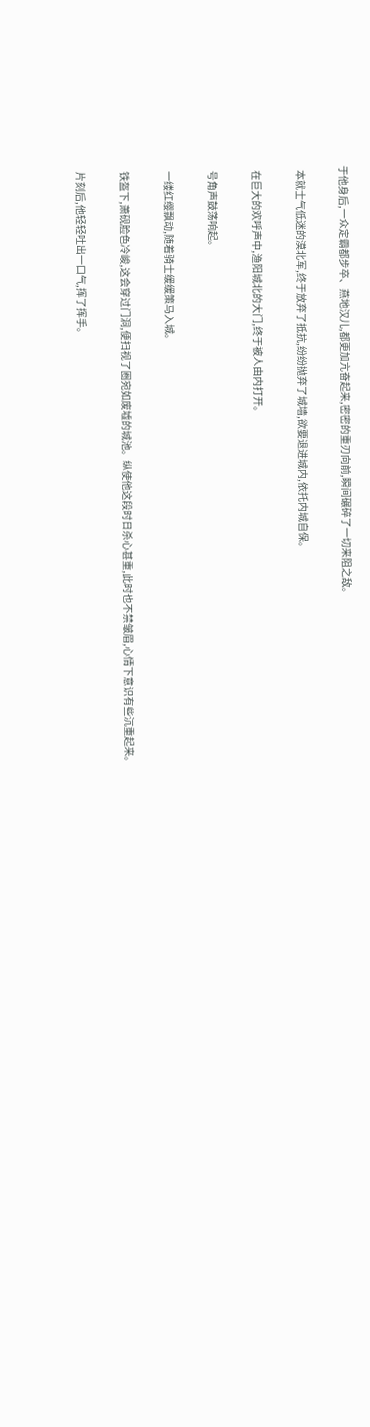于他身后,一众定霸都步卒、燕地汉儿,都更加亢奋起来,密密的重刃向前,瞬间碾碎了一切来阻之敌。

  本就士气低迷的漠北军,终于放弃了抵抗,纷纷抛弃了城墙,欲要退进城内,依托内城自保。

  在巨大的欢呼声中,渔阳城北的大门,终于被人由内打开。

  号角声鼓荡响起。

  一缕红缨飘动,随着骑士缓缓策马入城。

  铁盔下,萧砚脸色冷峻,这会穿过门洞,便扫视了圈宛如废墟的城池。纵使他这段时日杀心甚重,此时也不禁皱眉,心情下意识有些沉重起来。

  片刻后,他轻轻吐出一口气,挥了挥手。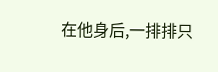在他身后,一排排只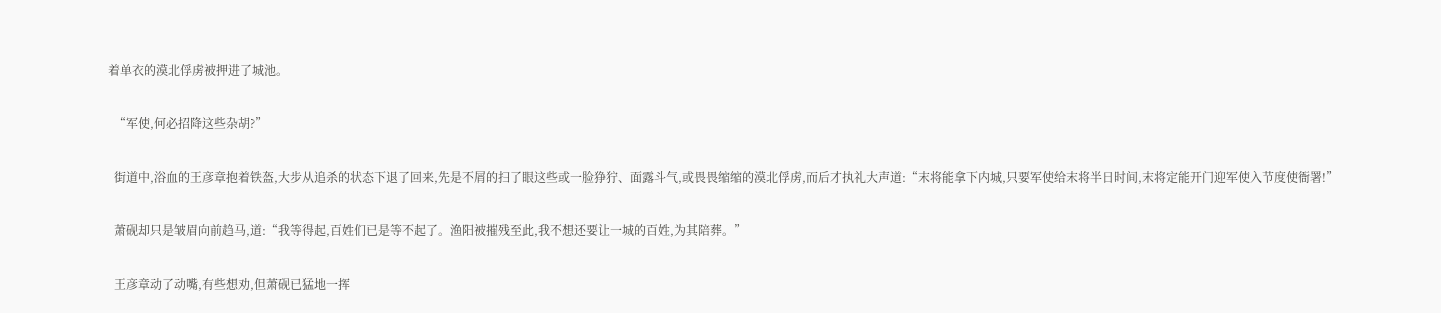着单衣的漠北俘虏被押进了城池。

  “军使,何必招降这些杂胡?”

  街道中,浴血的王彦章抱着铁盔,大步从追杀的状态下退了回来,先是不屑的扫了眼这些或一脸狰狞、面露斗气,或畏畏缩缩的漠北俘虏,而后才执礼大声道:“末将能拿下内城,只要军使给末将半日时间,末将定能开门迎军使入节度使衙署!”

  萧砚却只是皱眉向前趋马,道:“我等得起,百姓们已是等不起了。渔阳被摧残至此,我不想还要让一城的百姓,为其陪葬。”

  王彦章动了动嘴,有些想劝,但萧砚已猛地一挥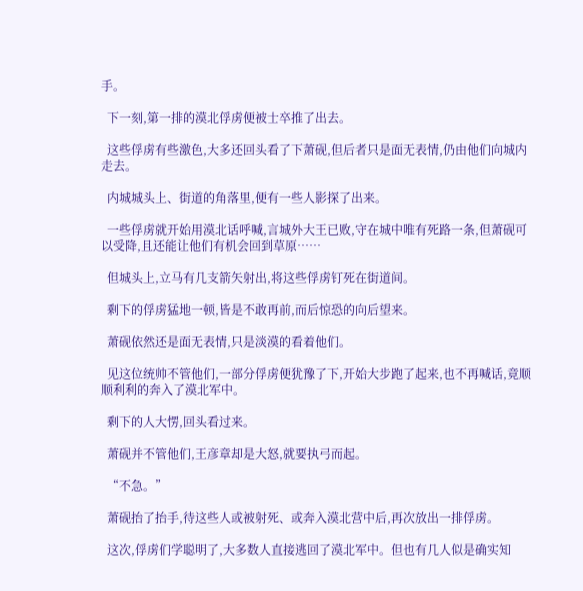手。

  下一刻,第一排的漠北俘虏便被士卒推了出去。

  这些俘虏有些激色,大多还回头看了下萧砚,但后者只是面无表情,仍由他们向城内走去。

  内城城头上、街道的角落里,便有一些人影探了出来。

  一些俘虏就开始用漠北话呼喊,言城外大王已败,守在城中唯有死路一条,但萧砚可以受降,且还能让他们有机会回到草原……

  但城头上,立马有几支箭矢射出,将这些俘虏钉死在街道间。

  剩下的俘虏猛地一顿,皆是不敢再前,而后惊恐的向后望来。

  萧砚依然还是面无表情,只是淡漠的看着他们。

  见这位统帅不管他们,一部分俘虏便犹豫了下,开始大步跑了起来,也不再喊话,竟顺顺利利的奔入了漠北军中。

  剩下的人大愣,回头看过来。

  萧砚并不管他们,王彦章却是大怒,就要执弓而起。

  “不急。”

  萧砚抬了抬手,待这些人或被射死、或奔入漠北营中后,再次放出一排俘虏。

  这次,俘虏们学聪明了,大多数人直接逃回了漠北军中。但也有几人似是确实知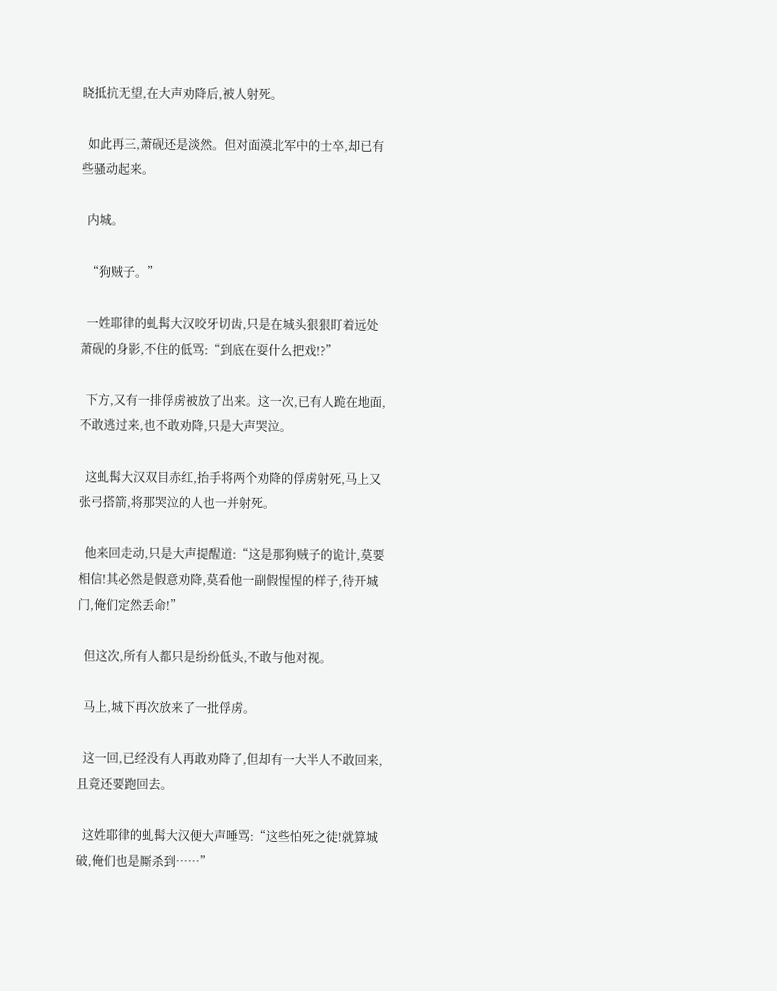晓抵抗无望,在大声劝降后,被人射死。

  如此再三,萧砚还是淡然。但对面漠北军中的士卒,却已有些骚动起来。

  内城。

  “狗贼子。”

  一姓耶律的虬髯大汉咬牙切齿,只是在城头狠狠盯着远处萧砚的身影,不住的低骂:“到底在耍什么把戏!?”

  下方,又有一排俘虏被放了出来。这一次,已有人跪在地面,不敢逃过来,也不敢劝降,只是大声哭泣。

  这虬髯大汉双目赤红,抬手将两个劝降的俘虏射死,马上又张弓搭箭,将那哭泣的人也一并射死。

  他来回走动,只是大声提醒道:“这是那狗贼子的诡计,莫要相信!其必然是假意劝降,莫看他一副假惺惺的样子,待开城门,俺们定然丢命!”

  但这次,所有人都只是纷纷低头,不敢与他对视。

  马上,城下再次放来了一批俘虏。

  这一回,已经没有人再敢劝降了,但却有一大半人不敢回来,且竟还要跑回去。

  这姓耶律的虬髯大汉便大声唾骂:“这些怕死之徒!就算城破,俺们也是厮杀到……”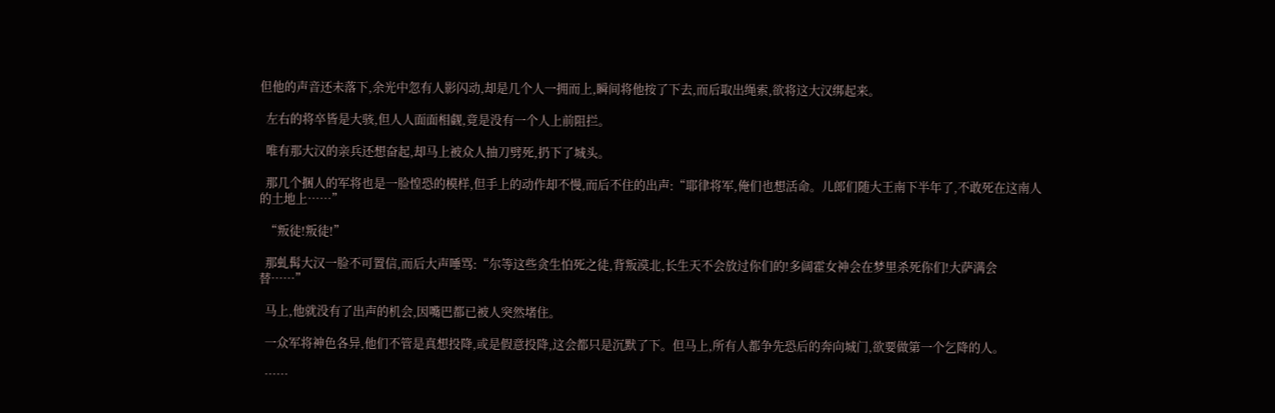但他的声音还未落下,余光中忽有人影闪动,却是几个人一拥而上,瞬间将他按了下去,而后取出绳索,欲将这大汉绑起来。

  左右的将卒皆是大骇,但人人面面相觑,竟是没有一个人上前阻拦。

  唯有那大汉的亲兵还想奋起,却马上被众人抽刀劈死,扔下了城头。

  那几个捆人的军将也是一脸惶恐的模样,但手上的动作却不慢,而后不住的出声:“耶律将军,俺们也想活命。儿郎们随大王南下半年了,不敢死在这南人的土地上……”

  “叛徒!叛徒!”

  那虬髯大汉一脸不可置信,而后大声唾骂:“尔等这些贪生怕死之徒,背叛漠北,长生天不会放过你们的!多阔霍女神会在梦里杀死你们!大萨满会替……”

  马上,他就没有了出声的机会,因嘴巴都已被人突然堵住。

  一众军将神色各异,他们不管是真想投降,或是假意投降,这会都只是沉默了下。但马上,所有人都争先恐后的奔向城门,欲要做第一个乞降的人。

  ……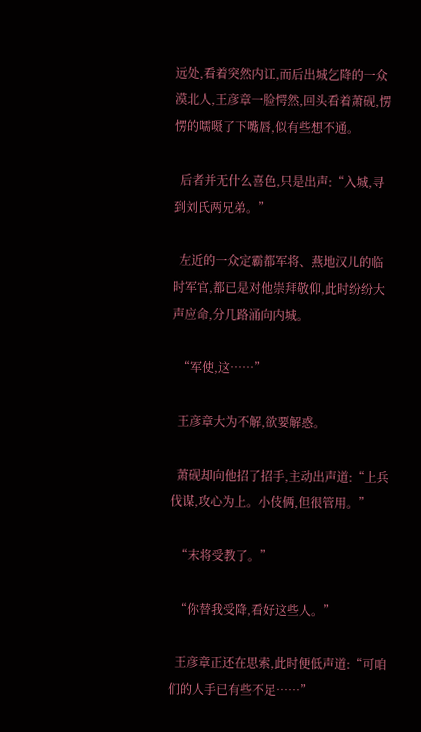远处,看着突然内讧,而后出城乞降的一众漠北人,王彦章一脸愕然,回头看着萧砚,愣愣的嚅嗫了下嘴唇,似有些想不通。

  后者并无什么喜色,只是出声:“入城,寻到刘氏两兄弟。”

  左近的一众定霸都军将、燕地汉儿的临时军官,都已是对他崇拜敬仰,此时纷纷大声应命,分几路涌向内城。

  “军使,这……”

  王彦章大为不解,欲要解惑。

  萧砚却向他招了招手,主动出声道:“上兵伐谋,攻心为上。小伎俩,但很管用。”

  “末将受教了。”

  “你替我受降,看好这些人。”

  王彦章正还在思索,此时便低声道:“可咱们的人手已有些不足……”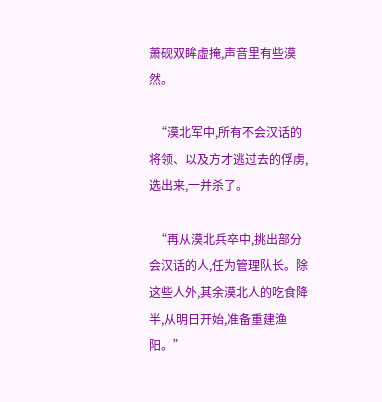萧砚双眸虚掩,声音里有些漠然。

  “漠北军中,所有不会汉话的将领、以及方才逃过去的俘虏,选出来,一并杀了。

  “再从漠北兵卒中,挑出部分会汉话的人,任为管理队长。除这些人外,其余漠北人的吃食降半,从明日开始,准备重建渔阳。”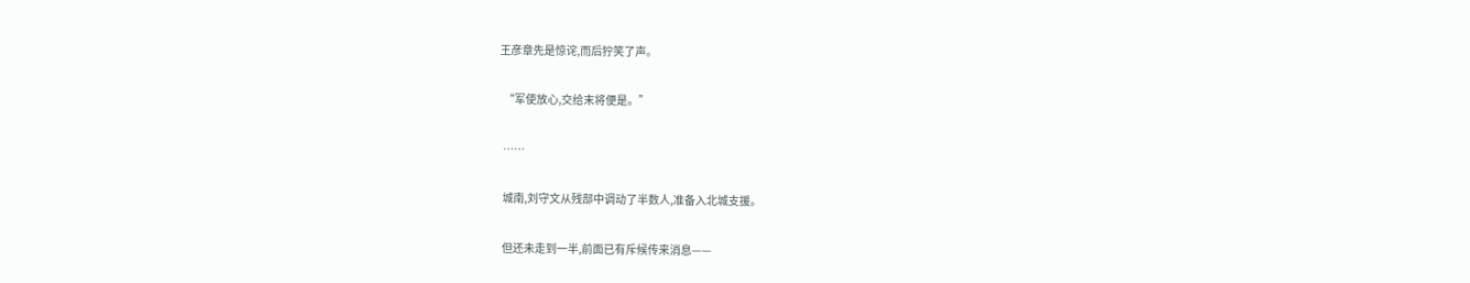王彦章先是惊诧,而后狞笑了声。

  “军使放心,交给末将便是。”

  ……

  城南,刘守文从残部中调动了半数人,准备入北城支援。

  但还未走到一半,前面已有斥候传来消息——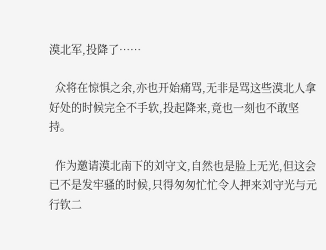漠北军,投降了……

  众将在惊惧之余,亦也开始痛骂,无非是骂这些漠北人拿好处的时候完全不手软,投起降来,竟也一刻也不敢坚持。

  作为邀请漠北南下的刘守文,自然也是脸上无光,但这会已不是发牢骚的时候,只得匆匆忙忙令人押来刘守光与元行钦二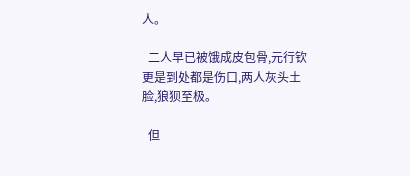人。

  二人早已被饿成皮包骨,元行钦更是到处都是伤口,两人灰头土脸,狼狈至极。

  但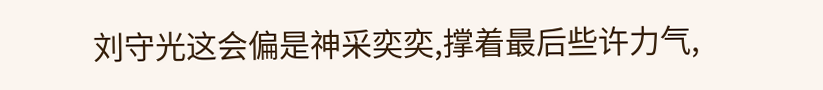刘守光这会偏是神采奕奕,撑着最后些许力气,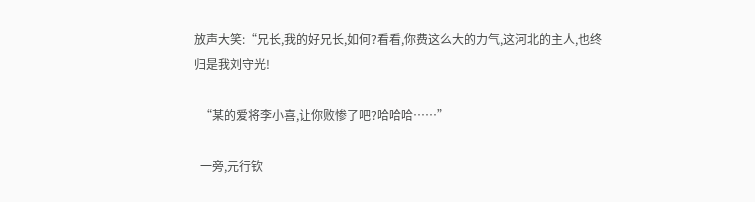放声大笑:“兄长,我的好兄长,如何?看看,你费这么大的力气,这河北的主人,也终归是我刘守光!

  “某的爱将李小喜,让你败惨了吧?哈哈哈……”

  一旁,元行钦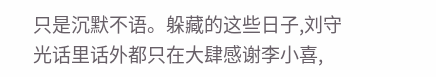只是沉默不语。躲藏的这些日子,刘守光话里话外都只在大肆感谢李小喜,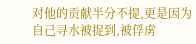对他的贡献半分不提,更是因为自己寻水被捉到,被俘虏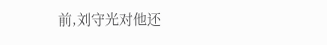前,刘守光对他还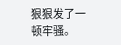狠狠发了一顿牢骚。